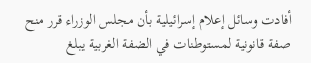أفادت وسائل إعلام إسرائيلية بأن مجلس الوزراء قرر منح صفة قانونية لمستوطنات في الضفة الغربية يبلغ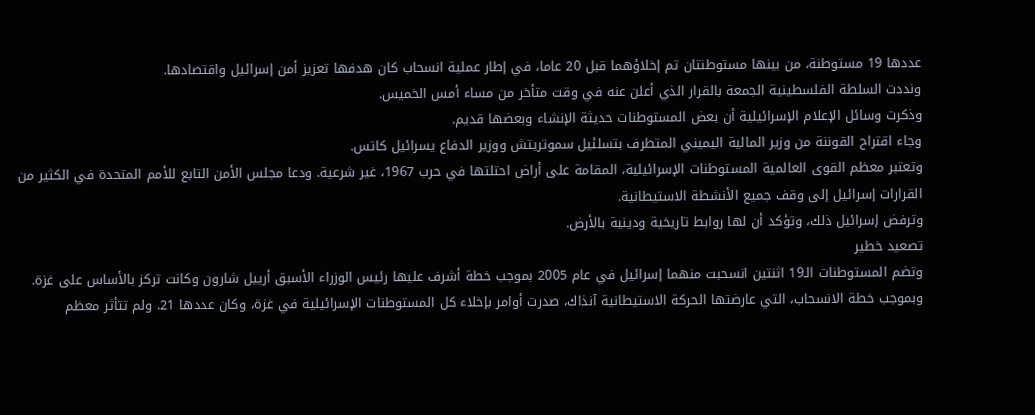عددها 19 مستوطنة، من بينها مستوطنتان تم إخلاؤهما قبل 20 عاما، في إطار عملية انسحاب كان هدفها تعزيز أمن إسرائيل واقتصادها.
ونددت السلطة الفلسطينية الجمعة بالقرار الذي أعلن عنه في وقت متأخر من مساء أمس الخميس.
وذكرت وسائل الإعلام الإسرائيلية أن بعض المستوطنات حديثة الإنشاء وبعضها قديم.
وجاء اقتراح القوننة من وزير المالية اليميني المتطرف بتسلئيل سموتريتش ووزير الدفاع يسرائيل كاتس.
وتعتبر معظم القوى العالمية المستوطنات الإسرائيلية، المقامة على أراض احتلتها في حرب 1967، غير شرعية. ودعا مجلس الأمن التابع للأمم المتحدة في الكثير من القرارات إسرائيل إلى وقف جميع الأنشطة الاستيطانية.
وترفض إسرائيل ذلك، وتؤكد أن لها روابط تاريخية ودينية بالأرض.
تصعيد خطير
وتضم المستوطنات الـ19 اثنتين انسحبت منهما إسرائيل في عام 2005 بموجب خطة أشرف عليها رئيس الوزراء الأسبق أرييل شارون وكانت تركز بالأساس على غزة.
وبموجب خطة الانسحاب، التي عارضتها الحركة الاستيطانية آنذاك، صدرت أوامر بإخلاء كل المستوطنات الإسرائيلية في غزة، وكان عددها 21. ولم تتأثر معظم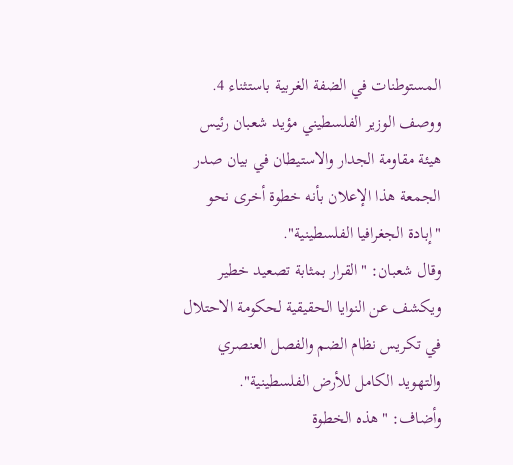المستوطنات في الضفة الغربية باستثناء 4.
ووصف الوزير الفلسطيني مؤيد شعبان رئيس هيئة مقاومة الجدار والاستيطان في بيان صدر الجمعة هذا الإعلان بأنه خطوة أخرى نحو "إبادة الجغرافيا الفلسطينية".
وقال شعبان: "القرار بمثابة تصعيد خطير ويكشف عن النوايا الحقيقية لحكومة الاحتلال في تكريس نظام الضم والفصل العنصري والتهويد الكامل للأرض الفلسطينية".
وأضاف: "هذه الخطوة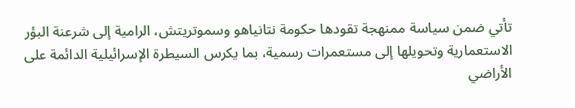تأتي ضمن سياسة ممنهجة تقودها حكومة نتانياهو وسموتريتش، الرامية إلى شرعنة البؤر الاستعمارية وتحويلها إلى مستعمرات رسمية، بما يكرس السيطرة الإسرائيلية الدائمة على الأراضي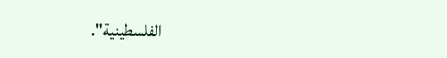الفلسطينية".